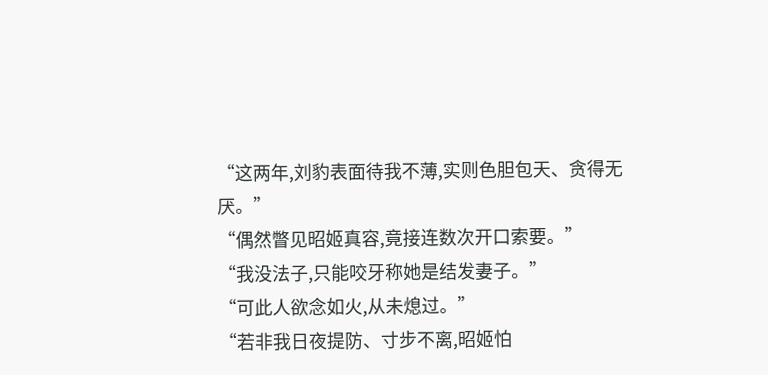“这两年,刘豹表面待我不薄,实则色胆包天、贪得无厌。”
“偶然瞥见昭姬真容,竟接连数次开口索要。”
“我没法子,只能咬牙称她是结发妻子。”
“可此人欲念如火,从未熄过。”
“若非我日夜提防、寸步不离,昭姬怕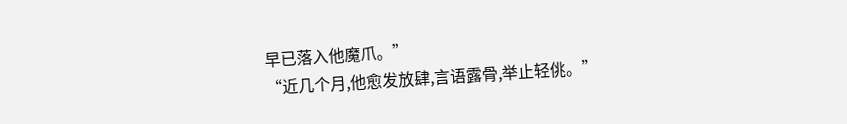早已落入他魔爪。”
“近几个月,他愈发放肆,言语露骨,举止轻佻。”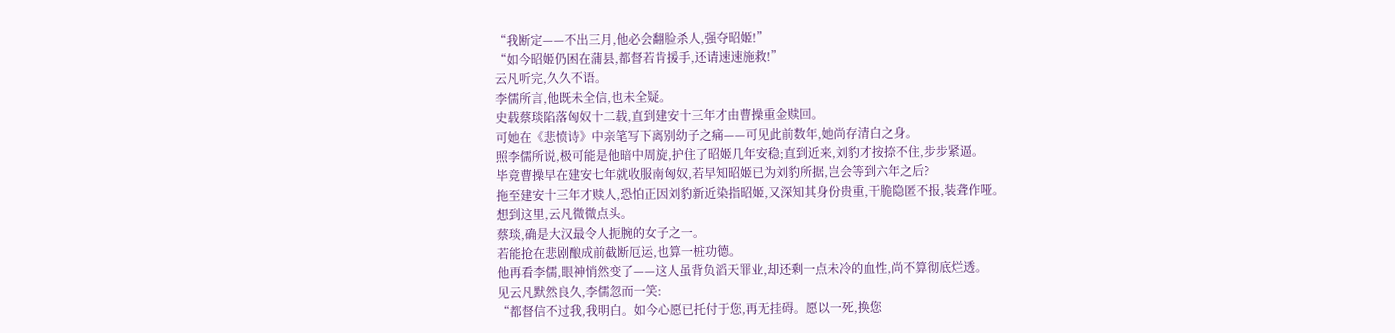“我断定——不出三月,他必会翻脸杀人,强夺昭姬!”
“如今昭姬仍困在蒲县,都督若肯援手,还请速速施救!”
云凡听完,久久不语。
李儒所言,他既未全信,也未全疑。
史载蔡琰陷落匈奴十二载,直到建安十三年才由曹操重金赎回。
可她在《悲愤诗》中亲笔写下离别幼子之痛——可见此前数年,她尚存清白之身。
照李儒所说,极可能是他暗中周旋,护住了昭姬几年安稳;直到近来,刘豹才按捺不住,步步紧逼。
毕竟曹操早在建安七年就收服南匈奴,若早知昭姬已为刘豹所据,岂会等到六年之后?
拖至建安十三年才赎人,恐怕正因刘豹新近染指昭姬,又深知其身份贵重,干脆隐匿不报,装聋作哑。
想到这里,云凡微微点头。
蔡琰,确是大汉最令人扼腕的女子之一。
若能抢在悲剧酿成前截断厄运,也算一桩功德。
他再看李儒,眼神悄然变了——这人虽背负滔天罪业,却还剩一点未冷的血性,尚不算彻底烂透。
见云凡默然良久,李儒忽而一笑:
“都督信不过我,我明白。如今心愿已托付于您,再无挂碍。愿以一死,换您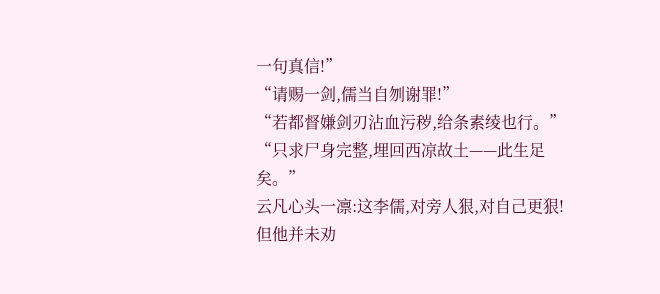一句真信!”
“请赐一剑,儒当自刎谢罪!”
“若都督嫌剑刃沾血污秽,给条素绫也行。”
“只求尸身完整,埋回西凉故土——此生足矣。”
云凡心头一凛:这李儒,对旁人狠,对自己更狠!
但他并未劝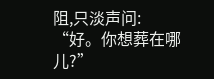阻,只淡声问:
“好。你想葬在哪儿?”